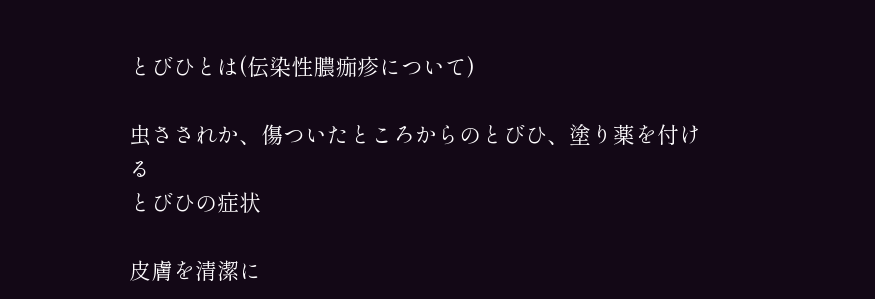とびひとは(伝染性膿痂疹について)

虫さされか、傷ついたところからのとびひ、塗り薬を付ける
とびひの症状

皮膚を清潔に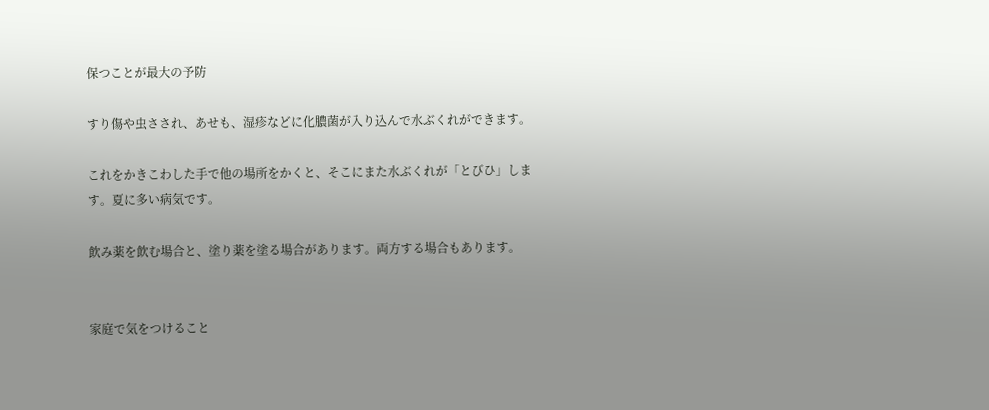保つことが最大の予防

すり傷や虫さされ、あせも、湿疹などに化膿菌が入り込んで水ぶくれができます。

これをかきこわした手で他の場所をかくと、そこにまた水ぶくれが「とびひ」します。夏に多い病気です。

飲み薬を飲む場合と、塗り薬を塗る場合があります。両方する場合もあります。


家庭で気をつけること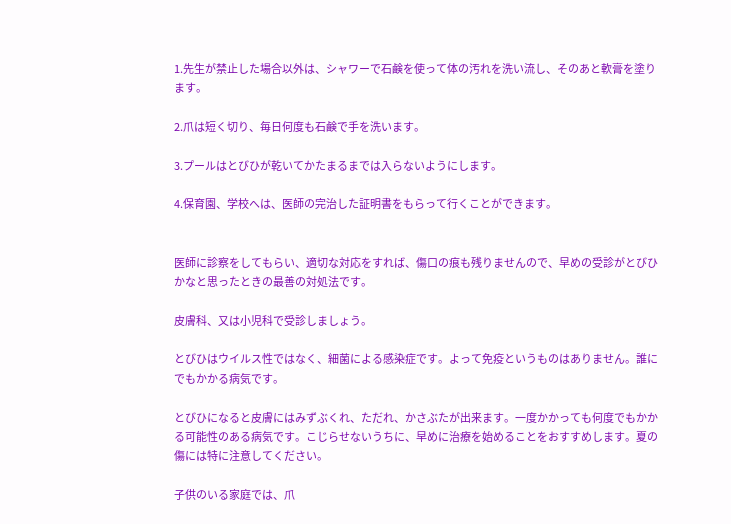1.先生が禁止した場合以外は、シャワーで石鹸を使って体の汚れを洗い流し、そのあと軟膏を塗ります。

2.爪は短く切り、毎日何度も石鹸で手を洗います。

3.プールはとびひが乾いてかたまるまでは入らないようにします。

4.保育園、学校へは、医師の完治した証明書をもらって行くことができます。


医師に診察をしてもらい、適切な対応をすれば、傷口の痕も残りませんので、早めの受診がとびひかなと思ったときの最善の対処法です。

皮膚科、又は小児科で受診しましょう。

とびひはウイルス性ではなく、細菌による感染症です。よって免疫というものはありません。誰にでもかかる病気です。

とびひになると皮膚にはみずぶくれ、ただれ、かさぶたが出来ます。一度かかっても何度でもかかる可能性のある病気です。こじらせないうちに、早めに治療を始めることをおすすめします。夏の傷には特に注意してください。

子供のいる家庭では、爪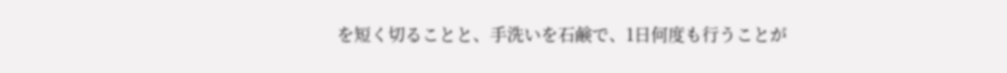を短く切ることと、手洗いを石鹸で、1日何度も行うことが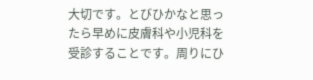大切です。とびひかなと思ったら早めに皮膚科や小児科を受診することです。周りにひ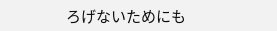ろげないためにも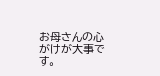お母さんの心がけが大事です。